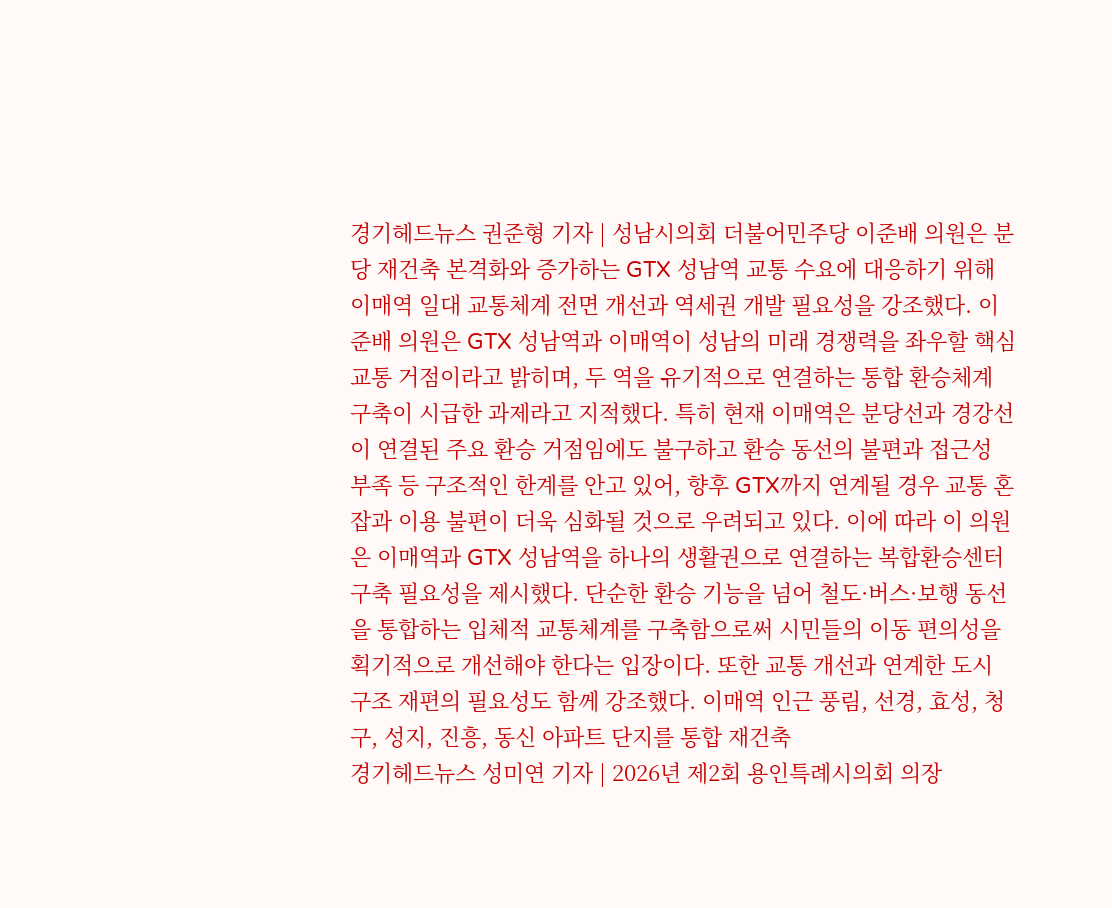경기헤드뉴스 권준형 기자 | 성남시의회 더불어민주당 이준배 의원은 분당 재건축 본격화와 증가하는 GTX 성남역 교통 수요에 대응하기 위해 이매역 일대 교통체계 전면 개선과 역세권 개발 필요성을 강조했다. 이준배 의원은 GTX 성남역과 이매역이 성남의 미래 경쟁력을 좌우할 핵심 교통 거점이라고 밝히며, 두 역을 유기적으로 연결하는 통합 환승체계 구축이 시급한 과제라고 지적했다. 특히 현재 이매역은 분당선과 경강선이 연결된 주요 환승 거점임에도 불구하고 환승 동선의 불편과 접근성 부족 등 구조적인 한계를 안고 있어, 향후 GTX까지 연계될 경우 교통 혼잡과 이용 불편이 더욱 심화될 것으로 우려되고 있다. 이에 따라 이 의원은 이매역과 GTX 성남역을 하나의 생활권으로 연결하는 복합환승센터 구축 필요성을 제시했다. 단순한 환승 기능을 넘어 철도·버스·보행 동선을 통합하는 입체적 교통체계를 구축함으로써 시민들의 이동 편의성을 획기적으로 개선해야 한다는 입장이다. 또한 교통 개선과 연계한 도시 구조 재편의 필요성도 함께 강조했다. 이매역 인근 풍림, 선경, 효성, 청구, 성지, 진흥, 동신 아파트 단지를 통합 재건축
경기헤드뉴스 성미연 기자 | 2026년 제2회 용인특례시의회 의장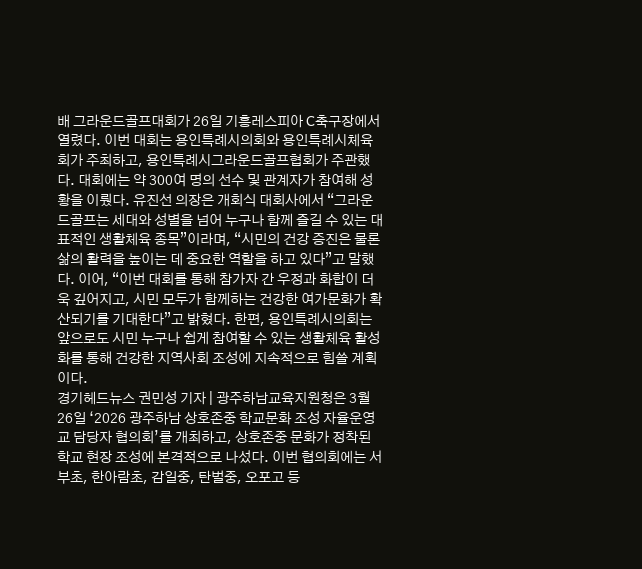배 그라운드골프대회가 26일 기흥레스피아 C축구장에서 열렸다. 이번 대회는 용인특례시의회와 용인특례시체육회가 주최하고, 용인특례시그라운드골프협회가 주관했다. 대회에는 약 300여 명의 선수 및 관계자가 참여해 성황을 이뤘다. 유진선 의장은 개회식 대회사에서 “그라운드골프는 세대와 성별을 넘어 누구나 함께 즐길 수 있는 대표적인 생활체육 종목”이라며, “시민의 건강 증진은 물론 삶의 활력을 높이는 데 중요한 역할을 하고 있다”고 말했다. 이어, “이번 대회를 통해 참가자 간 우정과 화합이 더욱 깊어지고, 시민 모두가 함께하는 건강한 여가문화가 확산되기를 기대한다”고 밝혔다. 한편, 용인특례시의회는 앞으로도 시민 누구나 쉽게 참여할 수 있는 생활체육 활성화를 통해 건강한 지역사회 조성에 지속적으로 힘쓸 계획이다.
경기헤드뉴스 권민성 기자 | 광주하남교육지원청은 3월 26일 ‘2026 광주하남 상호존중 학교문화 조성 자율운영교 담당자 협의회’를 개최하고, 상호존중 문화가 정착된 학교 현장 조성에 본격적으로 나섰다. 이번 협의회에는 서부초, 한아람초, 감일중, 탄벌중, 오포고 등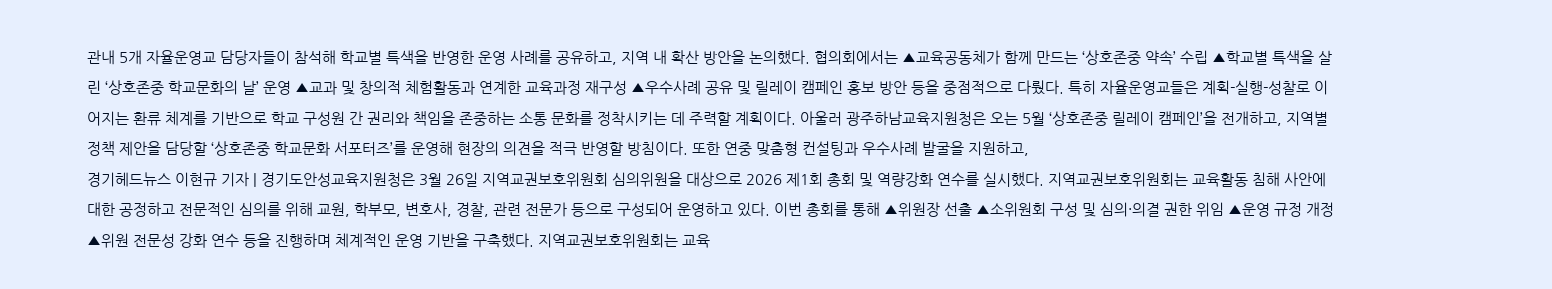관내 5개 자율운영교 담당자들이 참석해 학교별 특색을 반영한 운영 사례를 공유하고, 지역 내 확산 방안을 논의했다. 협의회에서는 ▲교육공동체가 함께 만드는 ‘상호존중 약속’ 수립 ▲학교별 특색을 살린 ‘상호존중 학교문화의 날’ 운영 ▲교과 및 창의적 체험활동과 연계한 교육과정 재구성 ▲우수사례 공유 및 릴레이 캠페인 홍보 방안 등을 중점적으로 다뤘다. 특히 자율운영교들은 계획-실행-성찰로 이어지는 환류 체계를 기반으로 학교 구성원 간 권리와 책임을 존중하는 소통 문화를 정착시키는 데 주력할 계획이다. 아울러 광주하남교육지원청은 오는 5월 ‘상호존중 릴레이 캠페인’을 전개하고, 지역별 정책 제안을 담당할 ‘상호존중 학교문화 서포터즈’를 운영해 현장의 의견을 적극 반영할 방침이다. 또한 연중 맞춤형 컨설팅과 우수사례 발굴을 지원하고,
경기헤드뉴스 이현규 기자 | 경기도안성교육지원청은 3월 26일 지역교권보호위원회 심의위원을 대상으로 2026 제1회 총회 및 역량강화 연수를 실시했다. 지역교권보호위원회는 교육활동 침해 사안에 대한 공정하고 전문적인 심의를 위해 교원, 학부모, 변호사, 경찰, 관련 전문가 등으로 구성되어 운영하고 있다. 이번 총회를 통해 ▲위원장 선출 ▲소위원회 구성 및 심의·의결 권한 위임 ▲운영 규정 개정 ▲위원 전문성 강화 연수 등을 진행하며 체계적인 운영 기반을 구축했다. 지역교권보호위원회는 교육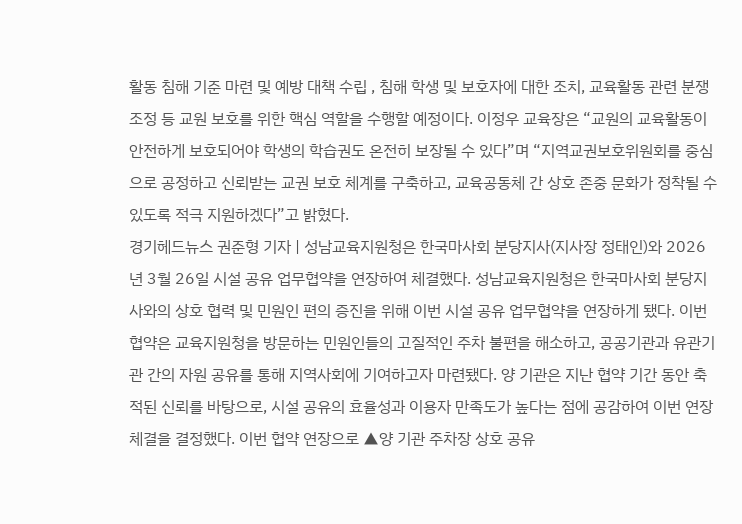활동 침해 기준 마련 및 예방 대책 수립 , 침해 학생 및 보호자에 대한 조치, 교육활동 관련 분쟁 조정 등 교원 보호를 위한 핵심 역할을 수행할 예정이다. 이정우 교육장은 “교원의 교육활동이 안전하게 보호되어야 학생의 학습권도 온전히 보장될 수 있다”며 “지역교권보호위원회를 중심으로 공정하고 신뢰받는 교권 보호 체계를 구축하고, 교육공동체 간 상호 존중 문화가 정착될 수 있도록 적극 지원하겠다”고 밝혔다.
경기헤드뉴스 권준형 기자 | 성남교육지원청은 한국마사회 분당지사(지사장 정태인)와 2026년 3월 26일 시설 공유 업무협약을 연장하여 체결했다. 성남교육지원청은 한국마사회 분당지사와의 상호 협력 및 민원인 편의 증진을 위해 이번 시설 공유 업무협약을 연장하게 됐다. 이번 협약은 교육지원청을 방문하는 민원인들의 고질적인 주차 불편을 해소하고, 공공기관과 유관기관 간의 자원 공유를 통해 지역사회에 기여하고자 마련됐다. 양 기관은 지난 협약 기간 동안 축적된 신뢰를 바탕으로, 시설 공유의 효율성과 이용자 만족도가 높다는 점에 공감하여 이번 연장 체결을 결정했다. 이번 협약 연장으로 ▲양 기관 주차장 상호 공유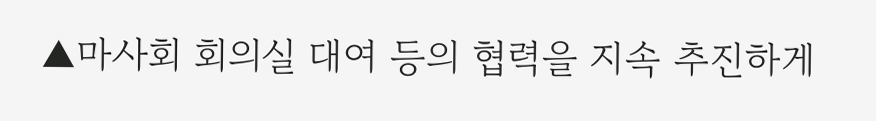▲마사회 회의실 대여 등의 협력을 지속 추진하게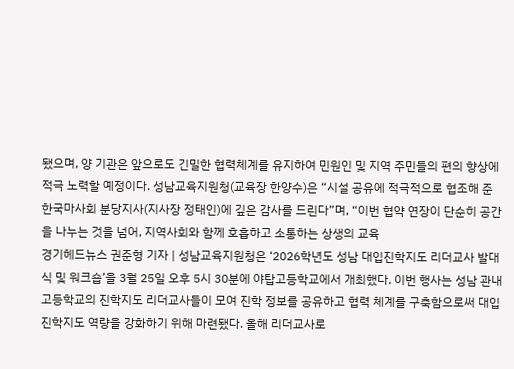됐으며, 양 기관은 앞으로도 긴밀한 협력체계를 유지하여 민원인 및 지역 주민들의 편의 향상에 적극 노력할 예정이다. 성남교육지원청(교육장 한양수)은 “시설 공유에 적극적으로 협조해 준 한국마사회 분당지사(지사장 정태인)에 깊은 감사를 드린다”며, “이번 협약 연장이 단순히 공간을 나누는 것을 넘어, 지역사회와 함께 호흡하고 소통하는 상생의 교육
경기헤드뉴스 권준형 기자 | 성남교육지원청은 ‘2026학년도 성남 대입진학지도 리더교사 발대식 및 워크숍’을 3월 25일 오후 5시 30분에 야탑고등학교에서 개최했다. 이번 행사는 성남 관내 고등학교의 진학지도 리더교사들이 모여 진학 정보를 공유하고 협력 체계를 구축함으로써 대입 진학지도 역량을 강화하기 위해 마련됐다. 올해 리더교사로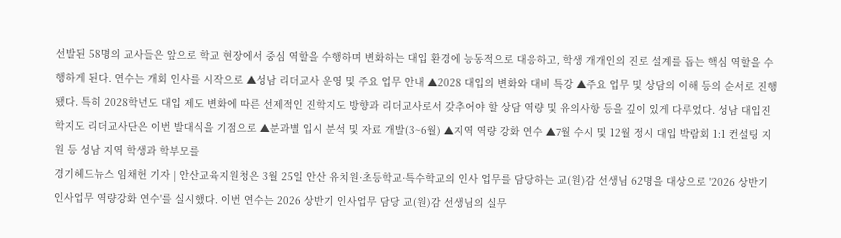선발된 58명의 교사들은 앞으로 학교 현장에서 중심 역할을 수행하며 변화하는 대입 환경에 능동적으로 대응하고, 학생 개개인의 진로 설계를 돕는 핵심 역할을 수행하게 된다. 연수는 개회 인사를 시작으로 ▲성남 리더교사 운영 및 주요 업무 안내 ▲2028 대입의 변화와 대비 특강 ▲주요 업무 및 상담의 이해 등의 순서로 진행됐다. 특히 2028학년도 대입 제도 변화에 따른 선제적인 진학지도 방향과 리더교사로서 갖추어야 할 상담 역량 및 유의사항 등을 깊이 있게 다루었다. 성남 대입진학지도 리더교사단은 이번 발대식을 기점으로 ▲분과별 입시 분석 및 자료 개발(3~6월) ▲지역 역량 강화 연수 ▲7월 수시 및 12월 정시 대입 박람회 1:1 컨설팅 지원 등 성남 지역 학생과 학부모를
경기헤드뉴스 임채헌 기자 | 안산교육지원청은 3월 25일 안산 유치원·초등학교·특수학교의 인사 업무를 담당하는 교(원)감 선생님 62명을 대상으로 '2026 상반기 인사업무 역량강화 연수'를 실시했다. 이번 연수는 2026 상반기 인사업무 담당 교(원)감 선생님의 실무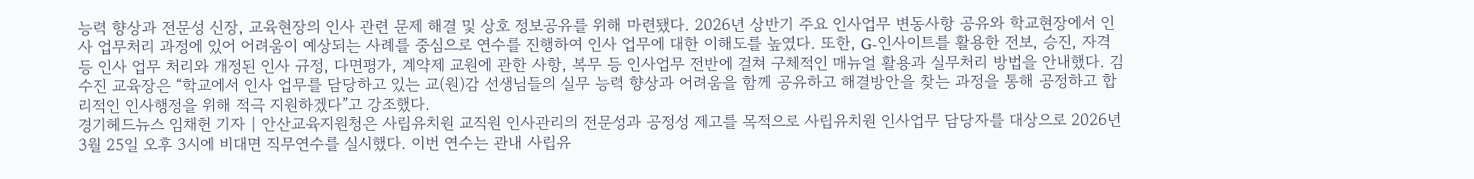능력 향상과 전문성 신장, 교육현장의 인사 관련 문제 해결 및 상호 정보공유를 위해 마련됐다. 2026년 상반기 주요 인사업무 변동사항 공유와 학교현장에서 인사 업무처리 과정에 있어 어려움이 예상되는 사례를 중심으로 연수를 진행하여 인사 업무에 대한 이해도를 높였다. 또한, G-인사이트를 활용한 전보, 승진, 자격 등 인사 업무 처리와 개정된 인사 규정, 다면평가, 계약제 교원에 관한 사항, 복무 등 인사업무 전반에 걸쳐 구체적인 매뉴얼 활용과 실무처리 방법을 안내했다. 김수진 교육장은 “학교에서 인사 업무를 담당하고 있는 교(원)감 선생님들의 실무 능력 향상과 어려움을 함께 공유하고 해결방안을 찾는 과정을 통해 공정하고 합리적인 인사행정을 위해 적극 지원하겠다”고 강조했다.
경기헤드뉴스 임채헌 기자 | 안산교육지원청은 사립유치원 교직원 인사관리의 전문성과 공정성 제고를 목적으로 사립유치원 인사업무 담당자를 대상으로 2026년 3월 25일 오후 3시에 비대면 직무연수를 실시했다. 이번 연수는 관내 사립유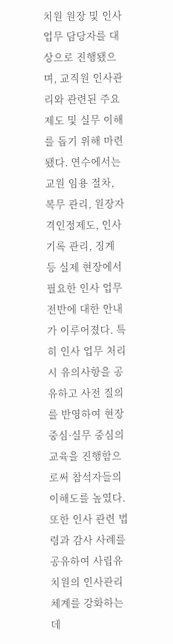치원 원장 및 인사업무 담당자를 대상으로 진행됐으며, 교직원 인사관리와 관련된 주요 제도 및 실무 이해를 돕기 위해 마련됐다. 연수에서는 교원 임용 절차, 복무 관리, 원장자격인정제도, 인사기록 관리, 징계 등 실제 현장에서 필요한 인사 업무 전반에 대한 안내가 이루어졌다. 특히 인사 업무 처리 시 유의사항을 공유하고 사전 질의를 반영하여 현장 중심·실무 중심의 교육을 진행함으로써 참석자들의 이해도를 높였다. 또한 인사 관련 법령과 감사 사례를 공유하여 사립유치원의 인사관리 체계를 강화하는 데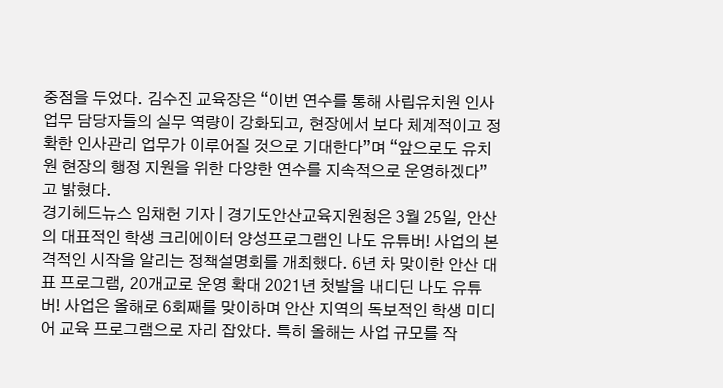중점을 두었다. 김수진 교육장은 “이번 연수를 통해 사립유치원 인사업무 담당자들의 실무 역량이 강화되고, 현장에서 보다 체계적이고 정확한 인사관리 업무가 이루어질 것으로 기대한다”며 “앞으로도 유치원 현장의 행정 지원을 위한 다양한 연수를 지속적으로 운영하겠다”고 밝혔다.
경기헤드뉴스 임채헌 기자 | 경기도안산교육지원청은 3월 25일, 안산의 대표적인 학생 크리에이터 양성프로그램인 나도 유튜버! 사업의 본격적인 시작을 알리는 정책설명회를 개최했다. 6년 차 맞이한 안산 대표 프로그램, 20개교로 운영 확대 2021년 첫발을 내디딘 나도 유튜버! 사업은 올해로 6회째를 맞이하며 안산 지역의 독보적인 학생 미디어 교육 프로그램으로 자리 잡았다. 특히 올해는 사업 규모를 작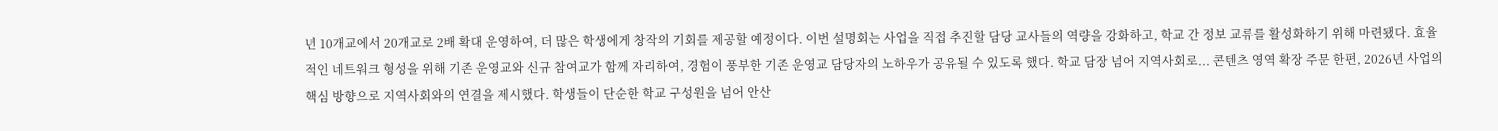년 10개교에서 20개교로 2배 확대 운영하여, 더 많은 학생에게 창작의 기회를 제공할 예정이다. 이번 설명회는 사업을 직접 추진할 담당 교사들의 역량을 강화하고, 학교 간 정보 교류를 활성화하기 위해 마련됐다. 효율적인 네트워크 형성을 위해 기존 운영교와 신규 참여교가 함께 자리하여, 경험이 풍부한 기존 운영교 담당자의 노하우가 공유될 수 있도록 했다. 학교 담장 넘어 지역사회로... 콘텐츠 영역 확장 주문 한편, 2026년 사업의 핵심 방향으로 지역사회와의 연결을 제시했다. 학생들이 단순한 학교 구성원을 넘어 안산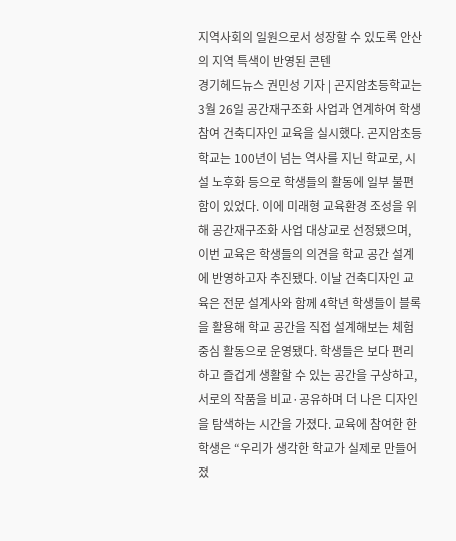지역사회의 일원으로서 성장할 수 있도록 안산의 지역 특색이 반영된 콘텐
경기헤드뉴스 권민성 기자 | 곤지암초등학교는 3월 26일 공간재구조화 사업과 연계하여 학생 참여 건축디자인 교육을 실시했다. 곤지암초등학교는 100년이 넘는 역사를 지닌 학교로, 시설 노후화 등으로 학생들의 활동에 일부 불편함이 있었다. 이에 미래형 교육환경 조성을 위해 공간재구조화 사업 대상교로 선정됐으며, 이번 교육은 학생들의 의견을 학교 공간 설계에 반영하고자 추진됐다. 이날 건축디자인 교육은 전문 설계사와 함께 4학년 학생들이 블록을 활용해 학교 공간을 직접 설계해보는 체험 중심 활동으로 운영됐다. 학생들은 보다 편리하고 즐겁게 생활할 수 있는 공간을 구상하고, 서로의 작품을 비교·공유하며 더 나은 디자인을 탐색하는 시간을 가졌다. 교육에 참여한 한 학생은 “우리가 생각한 학교가 실제로 만들어졌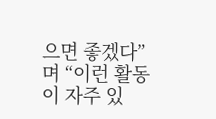으면 좋겠다”며 “이런 활동이 자주 있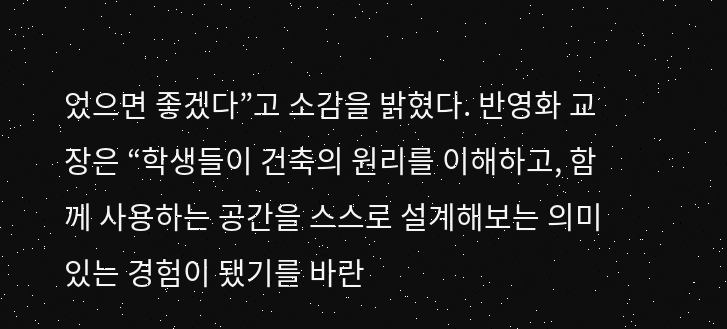었으면 좋겠다”고 소감을 밝혔다. 반영화 교장은 “학생들이 건축의 원리를 이해하고, 함께 사용하는 공간을 스스로 설계해보는 의미 있는 경험이 됐기를 바란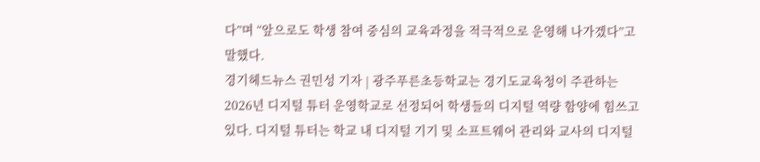다”며 “앞으로도 학생 참여 중심의 교육과정을 적극적으로 운영해 나가겠다”고 말했다.
경기헤드뉴스 권민성 기자 | 광주푸른초등학교는 경기도교육청이 주관하는 2026년 디지털 튜터 운영학교로 선정되어 학생들의 디지털 역량 함양에 힘쓰고 있다. 디지털 튜터는 학교 내 디지털 기기 및 소프트웨어 관리와 교사의 디지털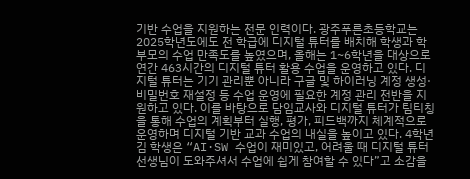기반 수업을 지원하는 전문 인력이다. 광주푸른초등학교는 2025학년도에도 전 학급에 디지털 튜터를 배치해 학생과 학부모의 수업 만족도를 높였으며, 올해는 1~6학년을 대상으로 연간 463시간의 디지털 튜터 활용 수업을 운영하고 있다. 디지털 튜터는 기기 관리뿐 아니라 구글 및 하이러닝 계정 생성·비밀번호 재설정 등 수업 운영에 필요한 계정 관리 전반을 지원하고 있다. 이를 바탕으로 담임교사와 디지털 튜터가 팀티칭을 통해 수업의 계획부터 실행, 평가, 피드백까지 체계적으로 운영하며 디지털 기반 교과 수업의 내실을 높이고 있다. 4학년 김 학생은 “AI·SW 수업이 재미있고, 어려울 때 디지털 튜터 선생님이 도와주셔서 수업에 쉽게 참여할 수 있다”고 소감을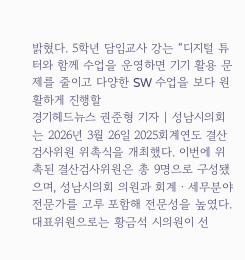밝혔다. 5학년 담임교사 강는 “디지털 튜터와 함께 수업을 운영하면 기기 활용 문제를 줄이고 다양한 SW 수업을 보다 원활하게 진행할
경기헤드뉴스 권준형 기자 | 성남시의회는 2026년 3월 26일 2025회계연도 결산검사위원 위촉식을 개최했다. 이번에 위촉된 결산검사위원은 총 9명으로 구성됐으며, 성남시의회 의원과 회계ㆍ세무분야 전문가를 고루 포함해 전문성을 높였다. 대표위원으로는 황금석 시의원이 선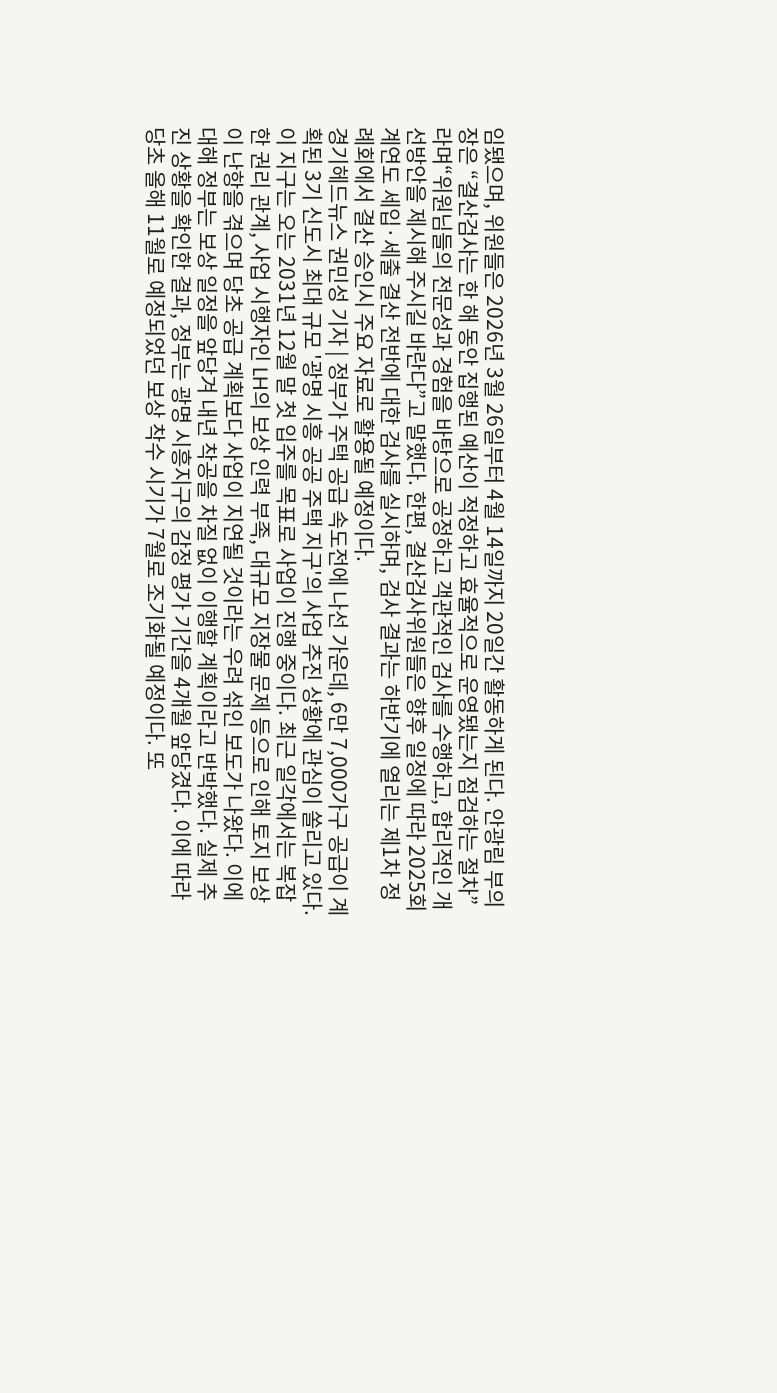임됐으며, 위원들은 2026년 3월 26일부터 4월 14일까지 20일간 활동하게 된다. 안광림 부의장은 “결산검사는 한 해 동안 집행된 예산이 적정하고 효율적으로 운영됐는지 점검하는 절차”라며“위원님들의 전문성과 경험을 바탕으로 공정하고 객관적인 검사를 수행하고, 합리적인 개선방안을 제시해 주시길 바란다”고 말했다. 한편, 결산검사위원들은 향후 일정에 따라 2025회계연도 세입·세출 결산 전반에 대한 검사를 실시하며, 검사 결과는 하반기에 열리는 제1차 정례회에서 결산 승인시 주요 자료로 활용될 예정이다.
경기헤드뉴스 권민성 기자 | 정부가 주택 공급 속도전에 나선 가운데, 6만 7,000가구 공급이 계획된 3기 신도시 최대 규모 '광명 시흥 공공 주택 지구'의 사업 추진 상황에 관심이 쏠리고 있다. 이 지구는 오는 2031년 12월 말 첫 입주를 목표로 사업이 진행 중이다. 최근 일각에서는 복잡한 권리 관계, 사업 시행자인 LH의 보상 인력 부족, 대규모 지장물 문제 등으로 인해 토지 보상이 난항을 겪으며 당초 공급 계획보다 사업이 지연될 것이라는 우려 섞인 보도가 나왔다. 이에 대해 정부는 보상 일정을 앞당겨 내년 착공을 차질 없이 이행할 계획이라고 반박했다. 실제 추진 상황을 확인한 결과, 정부는 광명 시흥지구의 감정 평가 기간을 4개월 앞당겼다. 이에 따라 당초 올해 11월로 예정되었던 보상 착수 시기가 7월로 조기화될 예정이다. 또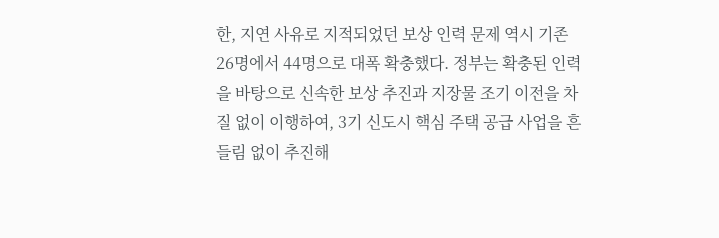한, 지연 사유로 지적되었던 보상 인력 문제 역시 기존 26명에서 44명으로 대폭 확충했다. 정부는 확충된 인력을 바탕으로 신속한 보상 추진과 지장물 조기 이전을 차질 없이 이행하여, 3기 신도시 핵심 주택 공급 사업을 흔들림 없이 추진해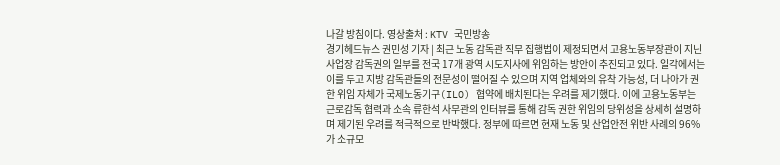나갈 방침이다. 영상출처 : KTV 국민방송
경기헤드뉴스 권민성 기자 | 최근 노동 감독관 직무 집행법이 제정되면서 고용노동부장관이 지닌 사업장 감독권의 일부를 전국 17개 광역 시도지사에 위임하는 방안이 추진되고 있다. 일각에서는 이를 두고 지방 감독관들의 전문성이 떨어질 수 있으며 지역 업체와의 유착 가능성, 더 나아가 권한 위임 자체가 국제노동기구(ILO) 협약에 배치된다는 우려를 제기했다. 이에 고용노동부는 근로감독 협력과 소속 류한석 사무관의 인터뷰를 통해 감독 권한 위임의 당위성을 상세히 설명하며 제기된 우려를 적극적으로 반박했다. 정부에 따르면 현재 노동 및 산업안전 위반 사례의 96%가 소규모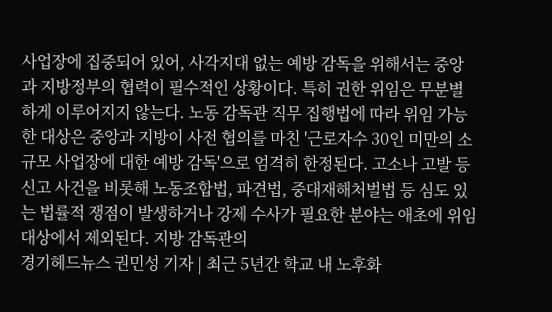사업장에 집중되어 있어, 사각지대 없는 예방 감독을 위해서는 중앙과 지방정부의 협력이 필수적인 상황이다. 특히 권한 위임은 무분별하게 이루어지지 않는다. 노동 감독관 직무 집행법에 따라 위임 가능한 대상은 중앙과 지방이 사전 협의를 마친 '근로자수 30인 미만의 소규모 사업장에 대한 예방 감독'으로 엄격히 한정된다. 고소나 고발 등 신고 사건을 비롯해 노동조합법, 파견법, 중대재해처벌법 등 심도 있는 법률적 쟁점이 발생하거나 강제 수사가 필요한 분야는 애초에 위임 대상에서 제외된다. 지방 감독관의
경기헤드뉴스 권민성 기자 | 최근 5년간 학교 내 노후화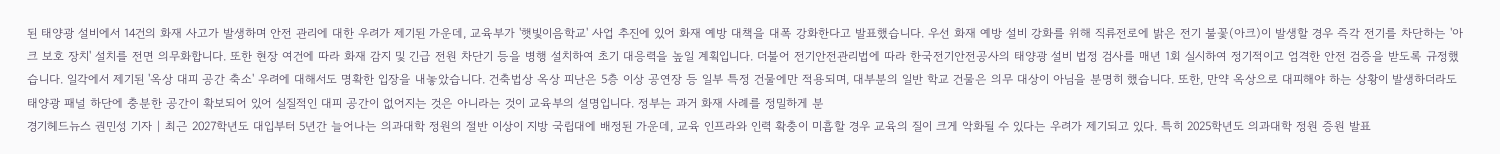된 태양광 설비에서 14건의 화재 사고가 발생하며 안전 관리에 대한 우려가 제기된 가운데, 교육부가 '햇빛이음학교' 사업 추진에 있어 화재 예방 대책을 대폭 강화한다고 발표했습니다. 우선 화재 예방 설비 강화를 위해 직류전로에 밝은 전기 불꽃(아크)이 발생할 경우 즉각 전기를 차단하는 '아크 보호 장치' 설치를 전면 의무화합니다. 또한 현장 여건에 따라 화재 감지 및 긴급 전원 차단기 등을 병행 설치하여 초기 대응력을 높일 계획입니다. 더불어 전기안전관리법에 따라 한국전기안전공사의 태양광 설비 법정 검사를 매년 1회 실시하여 정기적이고 엄격한 안전 검증을 받도록 규정했습니다. 일각에서 제기된 '옥상 대피 공간 축소' 우려에 대해서도 명확한 입장을 내놓았습니다. 건축법상 옥상 피난은 5층 이상 공연장 등 일부 특정 건물에만 적용되며, 대부분의 일반 학교 건물은 의무 대상이 아님을 분명히 했습니다. 또한, 만약 옥상으로 대피해야 하는 상황이 발생하더라도 태양광 패널 하단에 충분한 공간이 확보되어 있어 실질적인 대피 공간이 없어지는 것은 아니라는 것이 교육부의 설명입니다. 정부는 과거 화재 사례를 정밀하게 분
경기헤드뉴스 권민성 기자 | 최근 2027학년도 대입부터 5년간 늘어나는 의과대학 정원의 절반 이상이 지방 국립대에 배정된 가운데, 교육 인프라와 인력 확충이 미흡할 경우 교육의 질이 크게 악화될 수 있다는 우려가 제기되고 있다. 특히 2025학년도 의과대학 정원 증원 발표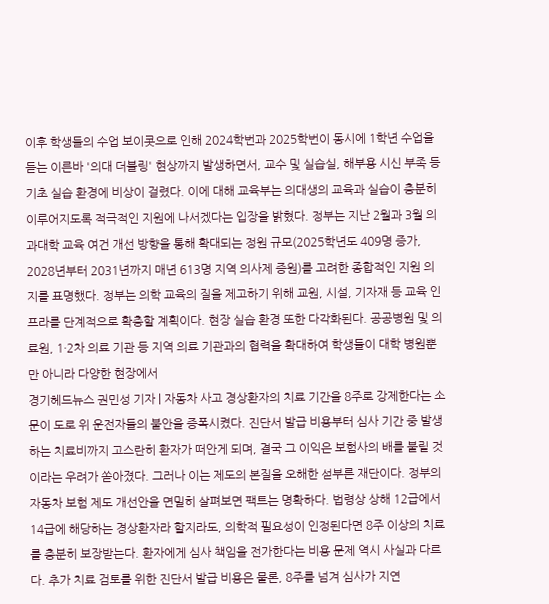이후 학생들의 수업 보이콧으로 인해 2024학번과 2025학번이 동시에 1학년 수업을 듣는 이른바 '의대 더블링' 현상까지 발생하면서, 교수 및 실습실, 해부용 시신 부족 등 기초 실습 환경에 비상이 걸렸다. 이에 대해 교육부는 의대생의 교육과 실습이 충분히 이루어지도록 적극적인 지원에 나서겠다는 입장을 밝혔다. 정부는 지난 2월과 3월 의과대학 교육 여건 개선 방향을 통해 확대되는 정원 규모(2025학년도 409명 증가, 2028년부터 2031년까지 매년 613명 지역 의사제 증원)를 고려한 종합적인 지원 의지를 표명했다. 정부는 의학 교육의 질을 제고하기 위해 교원, 시설, 기자재 등 교육 인프라를 단계적으로 확충할 계획이다. 현장 실습 환경 또한 다각화된다. 공공병원 및 의료원, 1·2차 의료 기관 등 지역 의료 기관과의 협력을 확대하여 학생들이 대학 병원뿐만 아니라 다양한 현장에서
경기헤드뉴스 권민성 기자 | 자동차 사고 경상환자의 치료 기간을 8주로 강제한다는 소문이 도로 위 운전자들의 불안을 증폭시켰다. 진단서 발급 비용부터 심사 기간 중 발생하는 치료비까지 고스란히 환자가 떠안게 되며, 결국 그 이익은 보험사의 배를 불릴 것이라는 우려가 쏟아졌다. 그러나 이는 제도의 본질을 오해한 섣부른 재단이다. 정부의 자동차 보험 제도 개선안을 면밀히 살펴보면 팩트는 명확하다. 법령상 상해 12급에서 14급에 해당하는 경상환자라 할지라도, 의학적 필요성이 인정된다면 8주 이상의 치료를 충분히 보장받는다. 환자에게 심사 책임을 전가한다는 비용 문제 역시 사실과 다르다. 추가 치료 검토를 위한 진단서 발급 비용은 물론, 8주를 넘겨 심사가 지연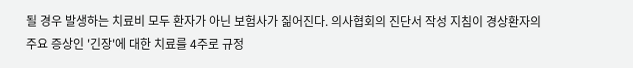될 경우 발생하는 치료비 모두 환자가 아닌 보험사가 짊어진다. 의사협회의 진단서 작성 지침이 경상환자의 주요 증상인 '긴장'에 대한 치료를 4주로 규정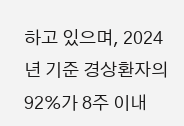하고 있으며, 2024년 기준 경상환자의 92%가 8주 이내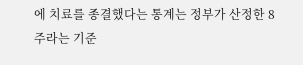에 치료를 종결했다는 통계는 정부가 산정한 8주라는 기준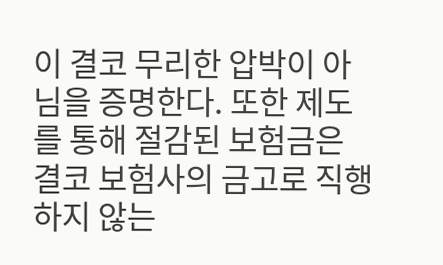이 결코 무리한 압박이 아님을 증명한다. 또한 제도를 통해 절감된 보험금은 결코 보험사의 금고로 직행하지 않는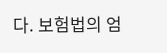다. 보험법의 엄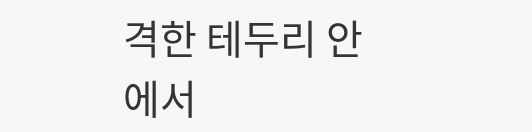격한 테두리 안에서